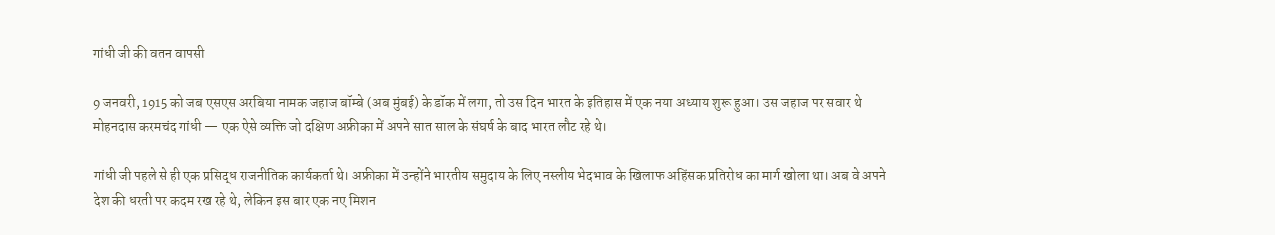गांधी जी की वतन वापसी

9 जनवरी, 1915 को जब एसएस अरबिया नामक जहाज बॉम्बे (अब मुंबई) के डॉक में लगा, तो उस दिन भारत के इतिहास में एक नया अध्याय शुरू हुआ। उस जहाज पर सवार थे मोहनदास करमचंद गांधी — एक ऐसे व्यक्ति जो दक्षिण अफ्रीका में अपने सात साल के संघर्ष के बाद भारत लौट रहे थे।

गांधी जी पहले से ही एक प्रसिद्ध राजनीतिक कार्यकर्ता थे। अफ्रीका में उन्होंने भारतीय समुदाय के लिए नस्लीय भेदभाव के खिलाफ अहिंसक प्रतिरोध का मार्ग खोला था। अब वे अपने देश की धरती पर कदम रख रहे थे, लेकिन इस बार एक नए मिशन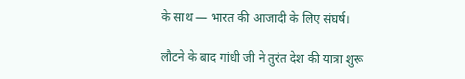के साथ — भारत की आजादी के लिए संघर्ष।

लौटने के बाद गांधी जी ने तुरंत देश की यात्रा शुरू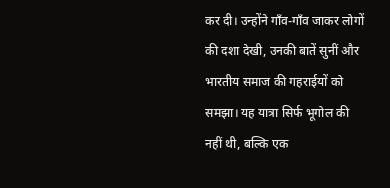कर दी। उन्होंने गाँव-गाँव जाकर लोगों की दशा देखी, उनकी बातें सुनीं और भारतीय समाज की गहराईयों को समझा। यह यात्रा सिर्फ भूगोल की नहीं थी, बल्कि एक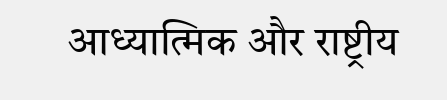आध्यात्मिक और राष्ट्रीय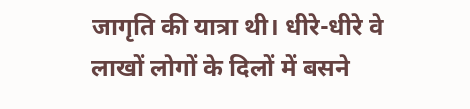जागृति की यात्रा थी। धीरे-धीरे वे लाखों लोगों के दिलों में बसने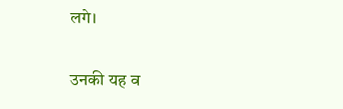लगे।

उनकी यह व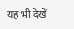यह भी देखें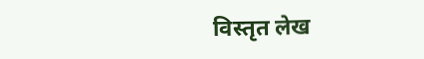विस्तृत लेख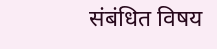संबंधित विषय